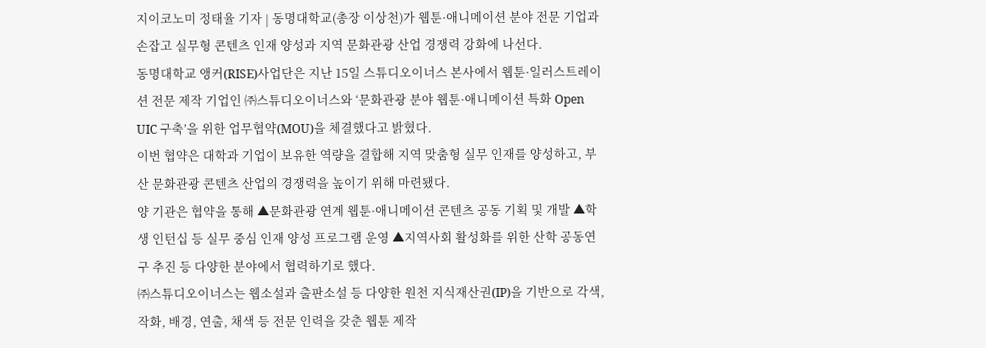지이코노미 정태율 기자 | 동명대학교(총장 이상천)가 웹툰·애니메이션 분야 전문 기업과 손잡고 실무형 콘텐츠 인재 양성과 지역 문화관광 산업 경쟁력 강화에 나선다.
동명대학교 앵커(RISE)사업단은 지난 15일 스튜디오이너스 본사에서 웹툰·일러스트레이션 전문 제작 기업인 ㈜스튜디오이너스와 ‘문화관광 분야 웹툰·애니메이션 특화 Open UIC 구축’을 위한 업무협약(MOU)을 체결했다고 밝혔다.
이번 협약은 대학과 기업이 보유한 역량을 결합해 지역 맞춤형 실무 인재를 양성하고, 부산 문화관광 콘텐츠 산업의 경쟁력을 높이기 위해 마련됐다.
양 기관은 협약을 통해 ▲문화관광 연계 웹툰·애니메이션 콘텐츠 공동 기획 및 개발 ▲학생 인턴십 등 실무 중심 인재 양성 프로그램 운영 ▲지역사회 활성화를 위한 산학 공동연구 추진 등 다양한 분야에서 협력하기로 했다.
㈜스튜디오이너스는 웹소설과 출판소설 등 다양한 원천 지식재산권(IP)을 기반으로 각색, 작화, 배경, 연출, 채색 등 전문 인력을 갖춘 웹툰 제작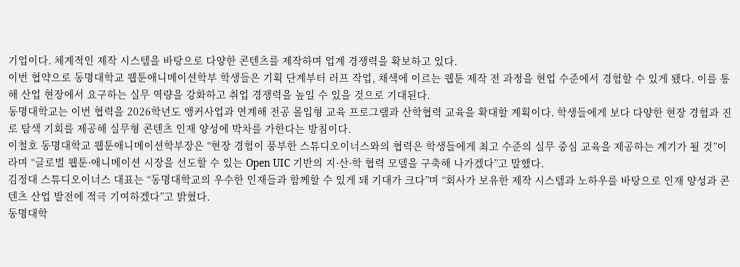기업이다. 체계적인 제작 시스템을 바탕으로 다양한 콘텐츠를 제작하며 업계 경쟁력을 확보하고 있다.
이번 협약으로 동명대학교 웹툰애니메이션학부 학생들은 기획 단계부터 러프 작업, 채색에 이르는 웹툰 제작 전 과정을 현업 수준에서 경험할 수 있게 됐다. 이를 통해 산업 현장에서 요구하는 실무 역량을 강화하고 취업 경쟁력을 높일 수 있을 것으로 기대된다.
동명대학교는 이번 협력을 2026학년도 앵커사업과 연계해 전공 몰입형 교육 프로그램과 산학협력 교육을 확대할 계획이다. 학생들에게 보다 다양한 현장 경험과 진로 탐색 기회를 제공해 실무형 콘텐츠 인재 양성에 박차를 가한다는 방침이다.
이철호 동명대학교 웹툰애니메이션학부장은 “현장 경험이 풍부한 스튜디오이너스와의 협력은 학생들에게 최고 수준의 실무 중심 교육을 제공하는 계기가 될 것”이라며 “글로벌 웹툰·애니메이션 시장을 선도할 수 있는 Open UIC 기반의 지·산·학 협력 모델을 구축해 나가겠다”고 말했다.
김정대 스튜디오이너스 대표는 “동명대학교의 우수한 인재들과 함께할 수 있게 돼 기대가 크다”며 “회사가 보유한 제작 시스템과 노하우를 바탕으로 인재 양성과 콘텐츠 산업 발전에 적극 기여하겠다”고 밝혔다.
동명대학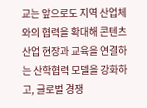교는 앞으로도 지역 산업체와의 협력을 확대해 콘텐츠 산업 현장과 교육을 연결하는 산학협력 모델을 강화하고, 글로벌 경쟁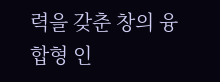력을 갖춘 창의 융합형 인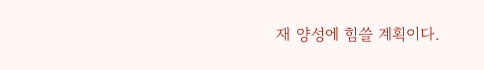재 양성에 힘쓸 계획이다.